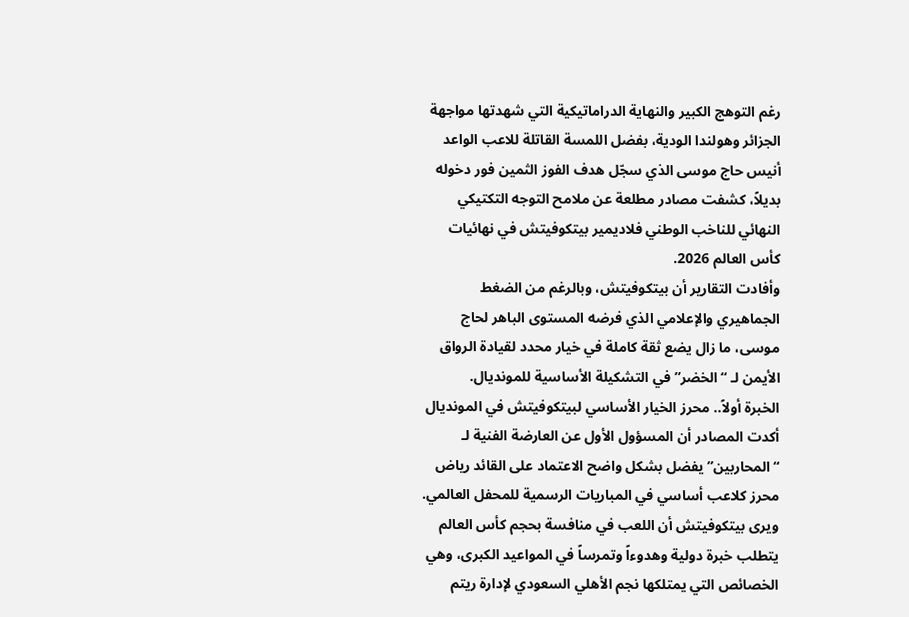رغم التوهج الكبير والنهاية الدراماتيكية التي شهدتها مواجهة الجزائر وهولندا الودية، بفضل اللمسة القاتلة للاعب الواعد أنيس حاج موسى الذي سجّل هدف الفوز الثمين فور دخوله بديلاً، كشفت مصادر مطلعة عن ملامح التوجه التكتيكي النهائي للناخب الوطني فلاديمير بيتكوفيتش في نهائيات كأس العالم 2026.
وأفادت التقارير أن بيتكوفيتش، وبالرغم من الضغط الجماهيري والإعلامي الذي فرضه المستوى الباهر لحاج موسى، ما زال يضع ثقة كاملة في خيار محدد لقيادة الرواق الأيمن لـ “الخضر” في التشكيلة الأساسية للمونديال.
الخبرة أولاً.. محرز الخيار الأساسي لبيتكوفيتش في المونديال
أكدت المصادر أن المسؤول الأول عن العارضة الفنية لـ “المحاربين” يفضل بشكل واضح الاعتماد على القائد رياض محرز كلاعب أساسي في المباريات الرسمية للمحفل العالمي.
ويرى بيتكوفيتش أن اللعب في منافسة بحجم كأس العالم يتطلب خبرة دولية وهدوءاً وتمرساً في المواعيد الكبرى، وهي الخصائص التي يمتلكها نجم الأهلي السعودي لإدارة ريتم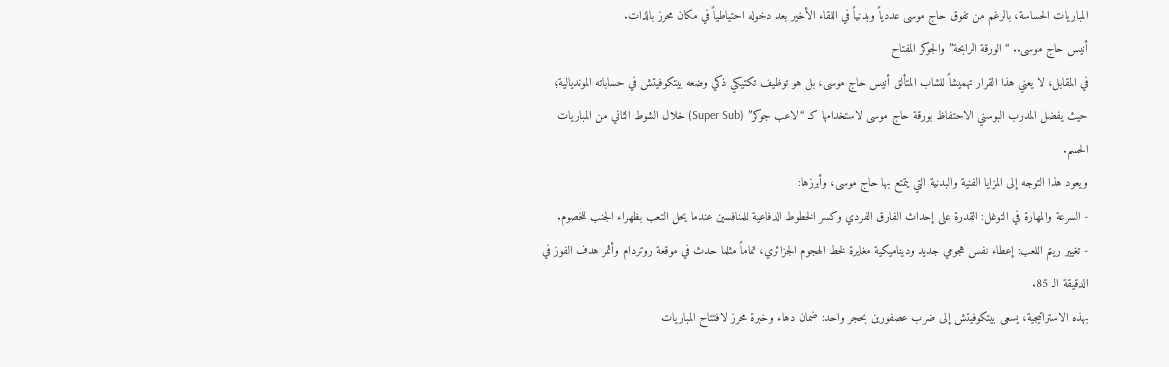المباريات الحساسة، بالرغم من تفوق حاج موسى عددياً وبدنياً في اللقاء الأخير بعد دخوله احتياطياً في مكان محرز بالذات.
أنيس حاج موسى.. “الورقة الرابحة” والجوكر المفتاح
في المقابل، لا يعني هذا القرار تهميشاً للشاب المتألق أنيس حاج موسى، بل هو توظيف تكتيكي ذكي وضعه بيتكوفيتش في حساباته المونديالية؛ حيث يفضل المدرب البوسني الاحتفاظ بورقة حاج موسى لاستخدامها كـ “لاعب جوكر” (Super Sub) خلال الشوط الثاني من المباريات الحسم.
ويعود هذا التوجه إلى المزايا الفنية والبدنية التي يتمتع بها حاج موسى، وأبرزها:
- السرعة والمهارة في التوغل: القدرة على إحداث الفارق الفردي وكسر الخطوط الدفاعية للمنافسين عندما يحل التعب بظهراء الجنب للخصوم.
- تغيير ريتم اللعب: إعطاء نفس هجومي جديد وديناميكية مغايرة لخط الهجوم الجزائري، تماماً مثلما حدث في موقعة روتردام وأثمر هدف الفوز في الدقيقة الـ 85.
بهذه الاستراتيجية، يسعى بيتكوفيتش إلى ضرب عصفورين بحجر واحد: ضمان دهاء وخبرة محرز لافتتاح المباريات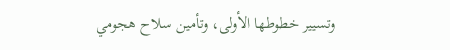وتسيير خطوطها الأولى، وتأمين سلاح هجومي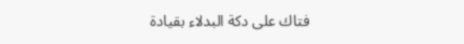فتاك على دكة البدلاء بقيادة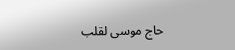حاج موسى لقلب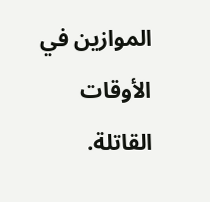الموازين في الأوقات القاتلة.